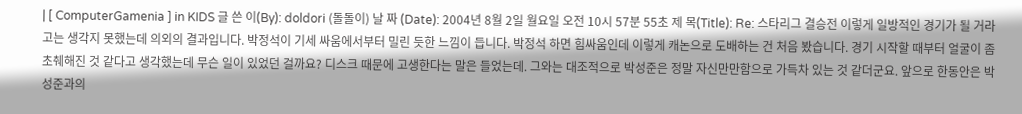| [ ComputerGamenia ] in KIDS 글 쓴 이(By): doldori (돌돌이) 날 짜 (Date): 2004년 8월 2일 월요일 오전 10시 57분 55초 제 목(Title): Re: 스타리그 결승전 이렇게 일방적인 경기가 될 거라고는 생각지 못했는데 의외의 결과입니다. 박정석이 기세 싸움에서부터 밀린 듯한 느낌이 듭니다. 박정석 하면 힘싸움인데 이렇게 캐논으로 도배하는 건 처음 봤습니다. 경기 시작할 때부터 얼굴이 좀 초췌해진 것 같다고 생각했는데 무슨 일이 있었던 걸까요? 디스크 때문에 고생한다는 말은 들었는데. 그와는 대조적으로 박성준은 정말 자신만만함으로 가득차 있는 것 같더군요. 앞으로 한동안은 박성준과의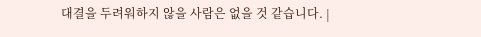대결을 두려워하지 않을 사람은 없을 것 같습니다. |